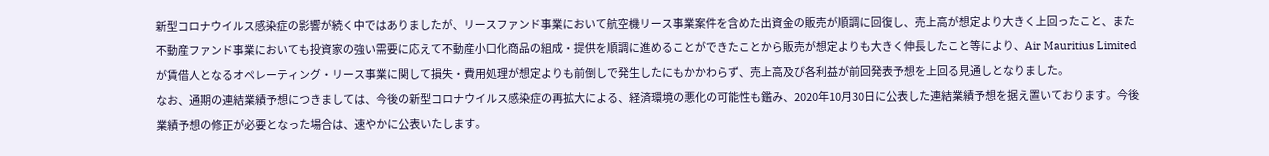新型コロナウイルス感染症の影響が続く中ではありましたが、リースファンド事業において航空機リース事業案件を含めた出資金の販売が順調に回復し、売上高が想定より大きく上回ったこと、また不動産ファンド事業においても投資家の強い需要に応えて不動産小口化商品の組成・提供を順調に進めることができたことから販売が想定よりも大きく伸長したこと等により、Air Mauritius Limitedが賃借人となるオペレーティング・リース事業に関して損失・費用処理が想定よりも前倒しで発生したにもかかわらず、売上高及び各利益が前回発表予想を上回る見通しとなりました。
なお、通期の連結業績予想につきましては、今後の新型コロナウイルス感染症の再拡大による、経済環境の悪化の可能性も鑑み、2020年10月30日に公表した連結業績予想を据え置いております。今後業績予想の修正が必要となった場合は、速やかに公表いたします。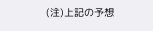(注)上記の予想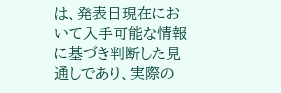は、発表日現在において入手可能な情報に基づき判断した見通しであり、実際の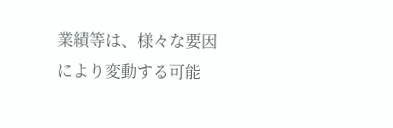業績等は、様々な要因により変動する可能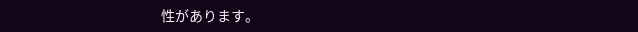性があります。